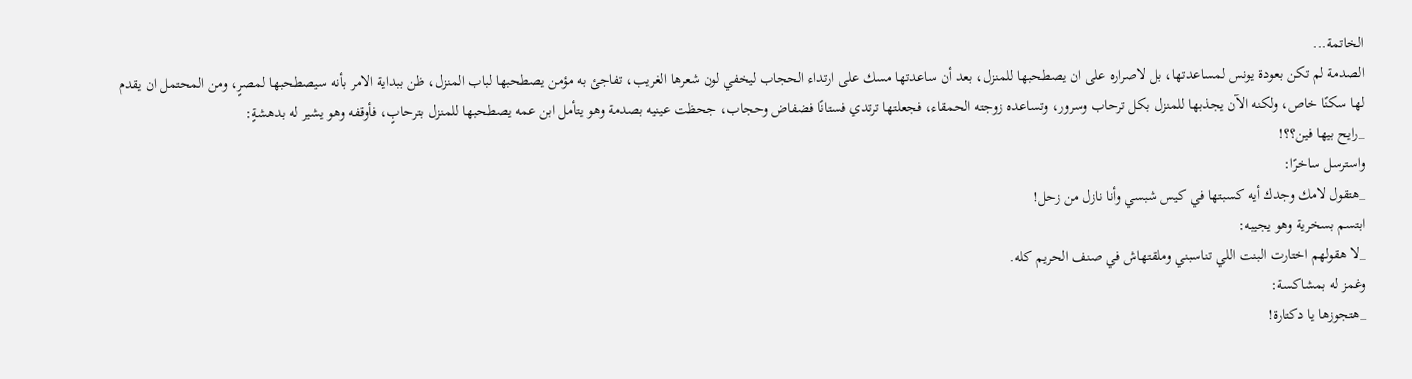الخاتمة...
الصدمة لم تكن بعودة يونس لمساعدتها، بل لاصراره على ان يصطحبها للمنزل، بعد أن ساعدتها مسك على ارتداء الحجاب ليخفي لون شعرها الغريب، تفاجئ به مؤمن يصطحبها لباب المنزل، ظن ببداية الامر بأنه سيصطحبها لمصرٍ، ومن المحتمل ان يقدم لها سكنًا خاص، ولكنه الآن يجذبها للمنزل بكل ترحاب وسرور، وتساعده زوجته الحمقاء، فجعلتها ترتدي فستانًا فضفاض وحجاب، جحظت عينيه بصدمة وهو يتأمل ابن عمه يصطحبها للمنزل بترحابٍ، فأوقفه وهو يشير له بدهشةٍ:
_رايح بيها فين؟؟!
واسترسل ساخرًا:
_هتقول لامك وجدك أيه كسبتها في كيس شبسي وأنا نازل من زحل!
ابتسم بسخرية وهو يجيبه:
_لا هقولهم اختارت البنت اللي تناسبني وملقتهاش في صنف الحريم كله.
وغمز له بمشاكسة:
_هتجوزها يا دكتارة!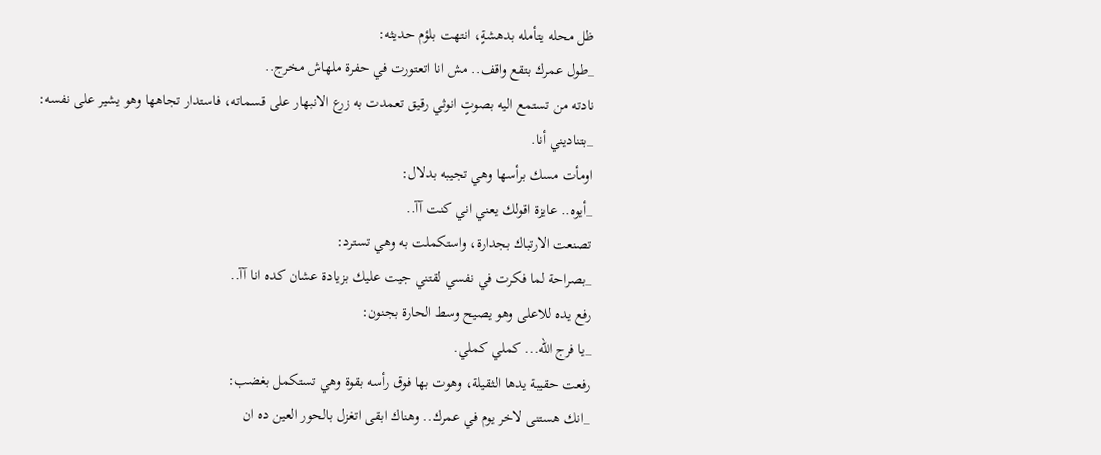ظل محله يتأمله بدهشةٍ، انتهت بلؤم حديثه:
_طول عمرك بتقع واقف.. مش انا اتعتورت في حفرة ملهاش مخرج..
نادته من تستمع اليه بصوتٍ انوثي رقيق تعمدت به زرع الانبهار على قسماته، فاستدار تجاهها وهو يشير على نفسه:
_بتناديني أنا.
اومأت مسك برأسها وهي تجيبه بدلال:
_أيوه.. عايزة اقولك يعني اني كنت آآ..
تصنعت الارتباك بجدارة، واستكملت به وهي تسترد:
_بصراحة لما فكرت في نفسي لقتني جيت عليك بزيادة عشان كده انا آآ..
رفع يده للاعلى وهو يصيح وسط الحارة بجنون:
_يا فرج الله... كملي كملي.
رفعت حقيبة يدها الثقيلة، وهوت بها فوق رأسه بقوة وهي تستكمل بغضب:
_انك هستنى لاخر يوم في عمرك.. وهناك ابقى اتغزل بالحور العين ده ان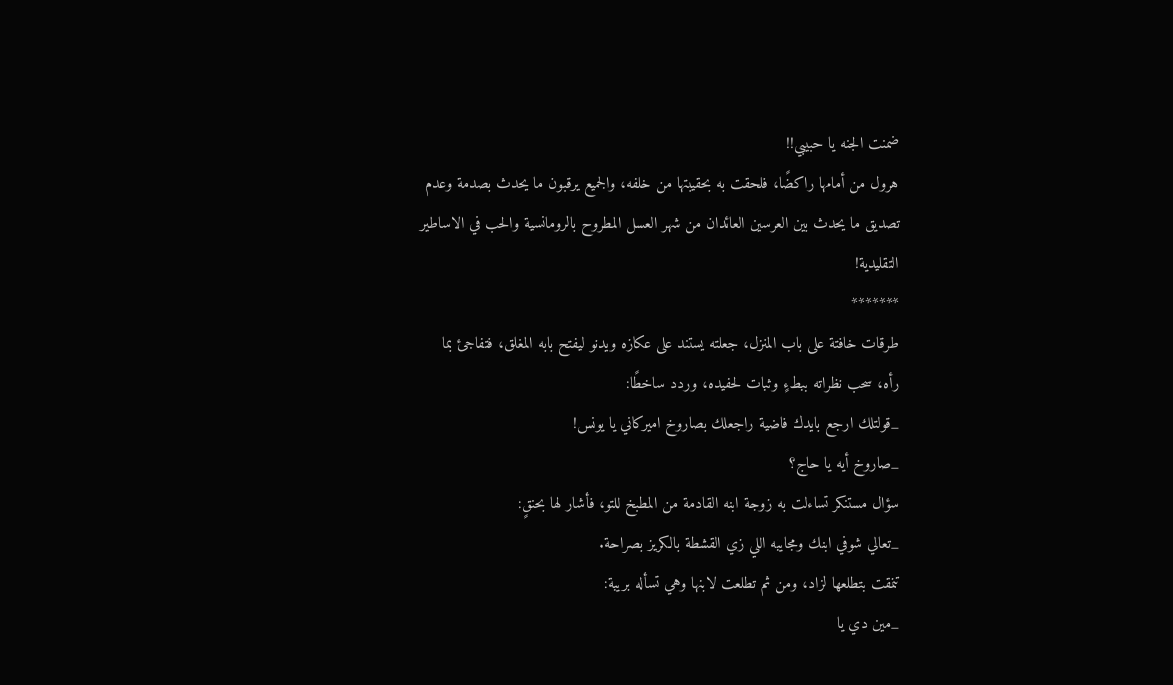ضمنت الجنه يا حبيبي!!
هرول من أمامها راكضًا، فلحقت به بحقيبتها من خلفه، والجميع يرقبون ما يحدث بصدمة وعدم تصديق ما يحدث بين العرسين العائدان من شهر العسل المطروح بالرومانسية والحب في الاساطير التقليدية!
*******
طرقات خافتة على باب المنزل، جعلته يستند على عكازه ويدنو ليفتح بابه المغلق، فتفاجئ بما رأه، سحب نظراته ببطءٍ وثبات لحفيده، وردد ساخطًا:
_قولتلك ارجع بايدك فاضية راجعلك بصاروخ اميركاني يا يونس!
_صاروخ أيه يا حاج؟
سؤال مستنكر تساءلت به زوجة ابنه القادمة من المطبخ للتو، فأشار لها بحنقٍ:
_تعالي شوفي ابنك ومجايبه اللي زي القشطة بالكريز بصراحة.
تنمقت بتطلعها لزاد، ومن ثم تطلعت لابنها وهي تسأله بريبة:
_مين دي يا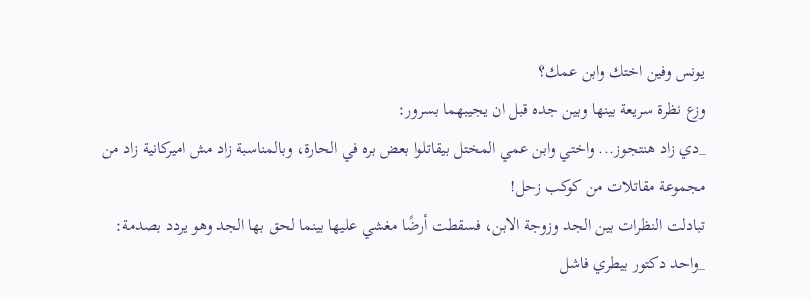يونس وفين اختك وابن عمك؟
وزع نظرة سريعة بينها وبين جده قبل ان يجيبهما بسرور:
_دي زاد هنتجوز... واختي وابن عمي المختل بيقاتلوا بعض بره في الحارة، وبالمناسبة زاد مش اميركانية زاد من مجموعة مقاتلات من كوكب زحل!
تبادلت النظرات بين الجد وزوجة الابن، فسقطت أرضًا مغشي عليها بينما لحق بها الجد وهو يردد بصدمة:
_واحد دكتور بيطري فاشل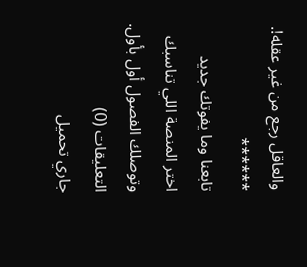والعاقل رجع من غير عقله!.
******
تابعنا وما يفوتك جديد
اختر المنصة اللي تناسبك وتوصلك الفصول أول بأول.
التعليقات (0)
جاري تحميل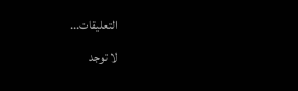التعليقات...
لا توجد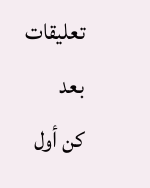تعليقات بعد
كن أول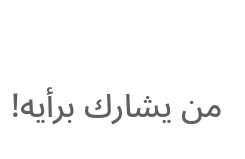من يشارك برأيه!